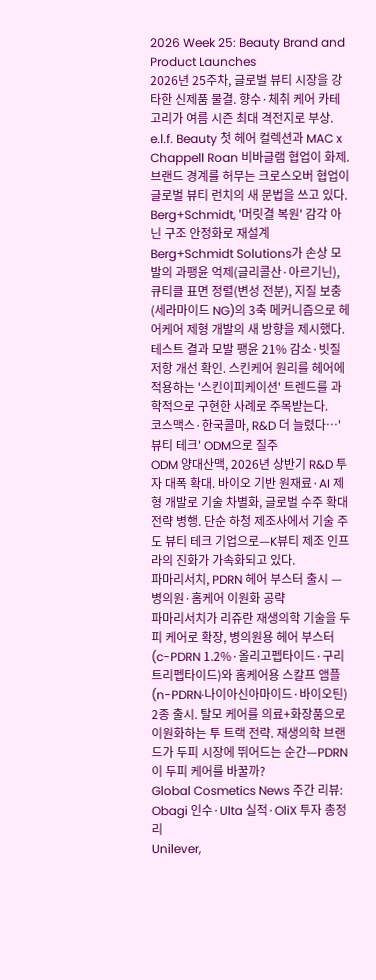2026 Week 25: Beauty Brand and Product Launches
2026년 25주차, 글로벌 뷰티 시장을 강타한 신제품 물결. 향수·체취 케어 카테고리가 여름 시즌 최대 격전지로 부상. e.l.f. Beauty 첫 헤어 컬렉션과 MAC x Chappell Roan 비바글램 협업이 화제. 브랜드 경계를 허무는 크로스오버 협업이 글로벌 뷰티 런치의 새 문법을 쓰고 있다.
Berg+Schmidt, '머릿결 복원' 감각 아닌 구조 안정화로 재설계
Berg+Schmidt Solutions가 손상 모발의 과팽윤 억제(글리콜산·아르기닌), 큐티클 표면 정렬(변성 전분), 지질 보충(세라마이드 NG)의 3축 메커니즘으로 헤어케어 제형 개발의 새 방향을 제시했다. 테스트 결과 모발 팽윤 21% 감소·빗질 저항 개선 확인. 스킨케어 원리를 헤어에 적용하는 '스킨이피케이션' 트렌드를 과학적으로 구현한 사례로 주목받는다.
코스맥스·한국콜마, R&D 더 늘렸다…'뷰티 테크' ODM으로 질주
ODM 양대산맥, 2026년 상반기 R&D 투자 대폭 확대. 바이오 기반 원재료·AI 제형 개발로 기술 차별화, 글로벌 수주 확대 전략 병행. 단순 하청 제조사에서 기술 주도 뷰티 테크 기업으로—K뷰티 제조 인프라의 진화가 가속화되고 있다.
파마리서치, PDRN 헤어 부스터 출시 — 병의원·홈케어 이원화 공략
파마리서치가 리쥬란 재생의학 기술을 두피 케어로 확장, 병의원용 헤어 부스터(c-PDRN 1.2%·올리고펩타이드·구리트리펩타이드)와 홈케어용 스칼프 앰플(n-PDRN·나이아신아마이드·바이오틴) 2종 출시. 탈모 케어를 의료+화장품으로 이원화하는 투 트랙 전략. 재생의학 브랜드가 두피 시장에 뛰어드는 순간—PDRN이 두피 케어를 바꿀까?
Global Cosmetics News 주간 리뷰: Obagi 인수·Ulta 실적·OliX 투자 총정리
Unilever,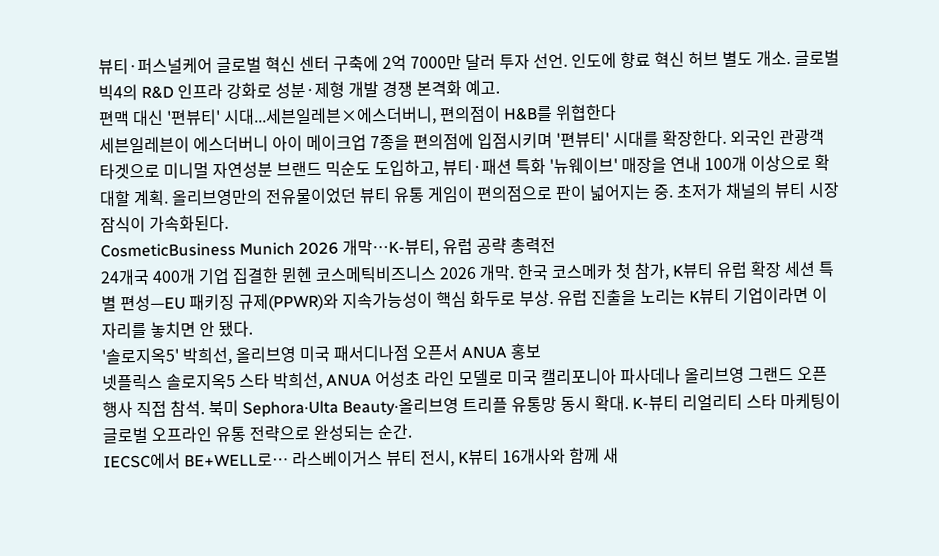뷰티·퍼스널케어 글로벌 혁신 센터 구축에 2억 7000만 달러 투자 선언. 인도에 향료 혁신 허브 별도 개소. 글로벌 빅4의 R&D 인프라 강화로 성분·제형 개발 경쟁 본격화 예고.
편맥 대신 '편뷰티' 시대...세븐일레븐×에스더버니, 편의점이 H&B를 위협한다
세븐일레븐이 에스더버니 아이 메이크업 7종을 편의점에 입점시키며 '편뷰티' 시대를 확장한다. 외국인 관광객 타겟으로 미니멀 자연성분 브랜드 믹순도 도입하고, 뷰티·패션 특화 '뉴웨이브' 매장을 연내 100개 이상으로 확대할 계획. 올리브영만의 전유물이었던 뷰티 유통 게임이 편의점으로 판이 넓어지는 중. 초저가 채널의 뷰티 시장 잠식이 가속화된다.
CosmeticBusiness Munich 2026 개막…K-뷰티, 유럽 공략 총력전
24개국 400개 기업 집결한 뮌헨 코스메틱비즈니스 2026 개막. 한국 코스메카 첫 참가, K뷰티 유럽 확장 세션 특별 편성—EU 패키징 규제(PPWR)와 지속가능성이 핵심 화두로 부상. 유럽 진출을 노리는 K뷰티 기업이라면 이 자리를 놓치면 안 됐다.
'솔로지옥5' 박희선, 올리브영 미국 패서디나점 오픈서 ANUA 홍보
넷플릭스 솔로지옥5 스타 박희선, ANUA 어성초 라인 모델로 미국 캘리포니아 파사데나 올리브영 그랜드 오픈 행사 직접 참석. 북미 Sephora·Ulta Beauty·올리브영 트리플 유통망 동시 확대. K-뷰티 리얼리티 스타 마케팅이 글로벌 오프라인 유통 전략으로 완성되는 순간.
IECSC에서 BE+WELL로… 라스베이거스 뷰티 전시, K뷰티 16개사와 함께 새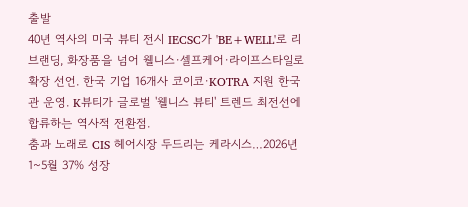출발
40년 역사의 미국 뷰티 전시 IECSC가 'BE+WELL'로 리브랜딩, 화장품을 넘어 웰니스·셀프케어·라이프스타일로 확장 선언. 한국 기업 16개사 코이코·KOTRA 지원 한국관 운영. K뷰티가 글로벌 '웰니스 뷰티' 트렌드 최전선에 합류하는 역사적 전환점.
춤과 노래로 CIS 헤어시장 두드리는 케라시스…2026년 1~5월 37% 성장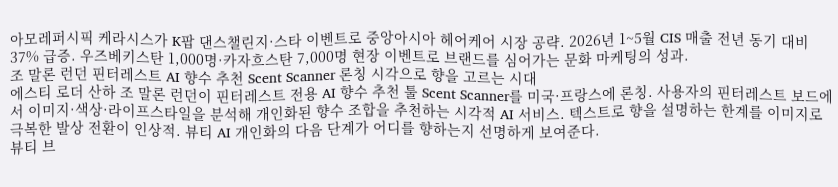아모레퍼시픽 케라시스가 K팝 댄스챌린지·스타 이벤트로 중앙아시아 헤어케어 시장 공략. 2026년 1~5월 CIS 매출 전년 동기 대비 37% 급증. 우즈베키스탄 1,000명·카자흐스탄 7,000명 현장 이벤트로 브랜드를 심어가는 문화 마케팅의 성과.
조 말론 런던 핀터레스트 AI 향수 추천 Scent Scanner 론칭 시각으로 향을 고르는 시대
에스티 로더 산하 조 말론 런던이 핀터레스트 전용 AI 향수 추천 툴 Scent Scanner를 미국·프랑스에 론칭. 사용자의 핀터레스트 보드에서 이미지·색상·라이프스타일을 분석해 개인화된 향수 조합을 추천하는 시각적 AI 서비스. 텍스트로 향을 설명하는 한계를 이미지로 극복한 발상 전환이 인상적. 뷰티 AI 개인화의 다음 단계가 어디를 향하는지 선명하게 보여준다.
뷰티 브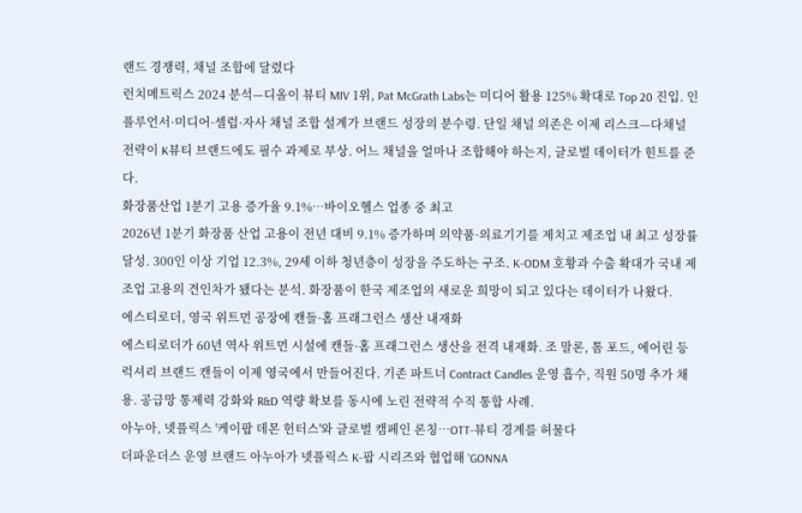랜드 경쟁력, 채널 조합에 달렸다
런치메트릭스 2024 분석—디올이 뷰티 MIV 1위, Pat McGrath Labs는 미디어 활용 125% 확대로 Top 20 진입. 인플루언서·미디어·셀럽·자사 채널 조합 설계가 브랜드 성장의 분수령. 단일 채널 의존은 이제 리스크—다채널 전략이 K뷰티 브랜드에도 필수 과제로 부상. 어느 채널을 얼마나 조합해야 하는지, 글로벌 데이터가 힌트를 준다.
화장품산업 1분기 고용 증가율 9.1%…바이오헬스 업종 중 최고
2026년 1분기 화장품 산업 고용이 전년 대비 9.1% 증가하며 의약품·의료기기를 제치고 제조업 내 최고 성장률 달성. 300인 이상 기업 12.3%, 29세 이하 청년층이 성장을 주도하는 구조. K-ODM 호황과 수출 확대가 국내 제조업 고용의 견인차가 됐다는 분석. 화장품이 한국 제조업의 새로운 희망이 되고 있다는 데이터가 나왔다.
에스티로더, 영국 위트먼 공장에 캔들·홈 프래그런스 생산 내재화
에스티로더가 60년 역사 위트먼 시설에 캔들·홈 프래그런스 생산을 전격 내재화. 조 말론, 톰 포드, 에어린 등 럭셔리 브랜드 캔들이 이제 영국에서 만들어진다. 기존 파트너 Contract Candles 운영 흡수, 직원 50명 추가 채용. 공급망 통제력 강화와 R&D 역량 확보를 동시에 노린 전략적 수직 통합 사례.
아누아, 넷플릭스 '케이팝 데몬 헌터스'와 글로벌 캠페인 론칭…OTT-뷰티 경계를 허물다
더파운더스 운영 브랜드 아누아가 넷플릭스 K-팝 시리즈와 협업해 'GONNA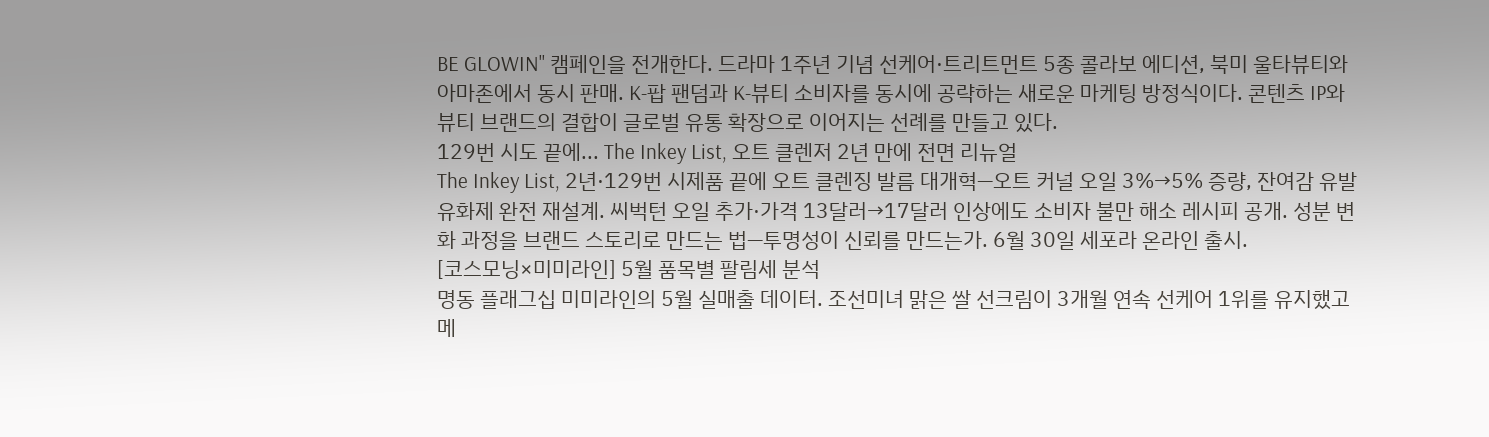BE GLOWIN'' 캠페인을 전개한다. 드라마 1주년 기념 선케어·트리트먼트 5종 콜라보 에디션, 북미 울타뷰티와 아마존에서 동시 판매. K-팝 팬덤과 K-뷰티 소비자를 동시에 공략하는 새로운 마케팅 방정식이다. 콘텐츠 IP와 뷰티 브랜드의 결합이 글로벌 유통 확장으로 이어지는 선례를 만들고 있다.
129번 시도 끝에... The Inkey List, 오트 클렌저 2년 만에 전면 리뉴얼
The Inkey List, 2년·129번 시제품 끝에 오트 클렌징 발름 대개혁—오트 커널 오일 3%→5% 증량, 잔여감 유발 유화제 완전 재설계. 씨벅턴 오일 추가·가격 13달러→17달러 인상에도 소비자 불만 해소 레시피 공개. 성분 변화 과정을 브랜드 스토리로 만드는 법—투명성이 신뢰를 만드는가. 6월 30일 세포라 온라인 출시.
[코스모닝×미미라인] 5월 품목별 팔림세 분석
명동 플래그십 미미라인의 5월 실매출 데이터. 조선미녀 맑은 쌀 선크림이 3개월 연속 선케어 1위를 유지했고 메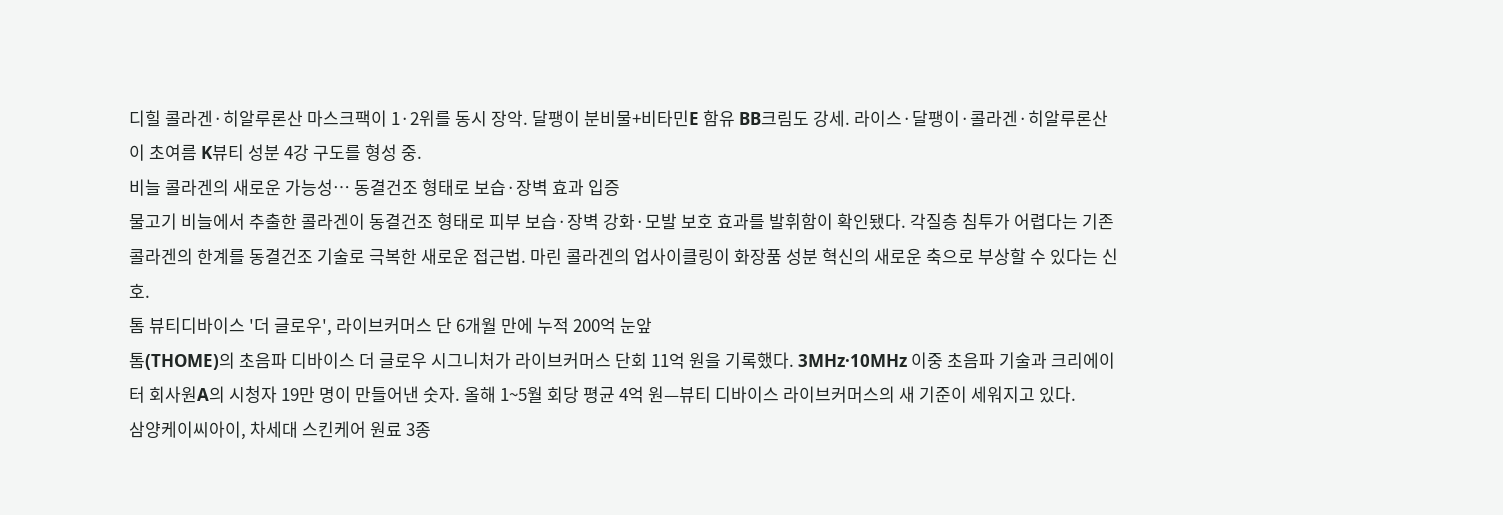디힐 콜라겐·히알루론산 마스크팩이 1·2위를 동시 장악. 달팽이 분비물+비타민E 함유 BB크림도 강세. 라이스·달팽이·콜라겐·히알루론산이 초여름 K뷰티 성분 4강 구도를 형성 중.
비늘 콜라겐의 새로운 가능성… 동결건조 형태로 보습·장벽 효과 입증
물고기 비늘에서 추출한 콜라겐이 동결건조 형태로 피부 보습·장벽 강화·모발 보호 효과를 발휘함이 확인됐다. 각질층 침투가 어렵다는 기존 콜라겐의 한계를 동결건조 기술로 극복한 새로운 접근법. 마린 콜라겐의 업사이클링이 화장품 성분 혁신의 새로운 축으로 부상할 수 있다는 신호.
톰 뷰티디바이스 '더 글로우', 라이브커머스 단 6개월 만에 누적 200억 눈앞
톰(THOME)의 초음파 디바이스 더 글로우 시그니처가 라이브커머스 단회 11억 원을 기록했다. 3MHz·10MHz 이중 초음파 기술과 크리에이터 회사원A의 시청자 19만 명이 만들어낸 숫자. 올해 1~5월 회당 평균 4억 원—뷰티 디바이스 라이브커머스의 새 기준이 세워지고 있다.
삼양케이씨아이, 차세대 스킨케어 원료 3종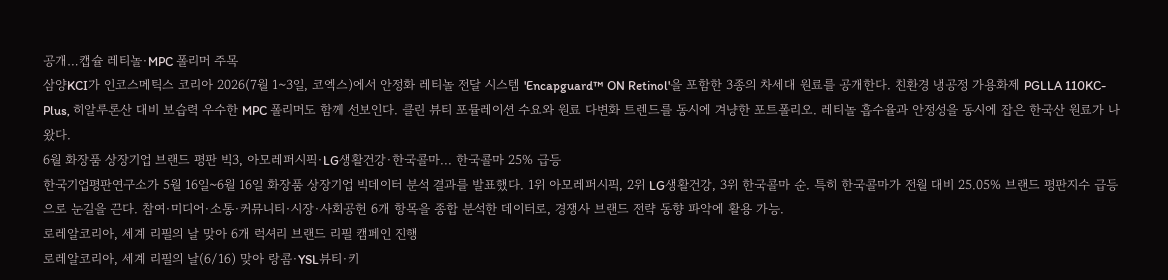공개…캡슐 레티놀·MPC 폴리머 주목
삼양KCI가 인코스메틱스 코리아 2026(7월 1~3일, 코엑스)에서 안정화 레티놀 전달 시스템 'Encapguard™ ON Retinol'을 포함한 3종의 차세대 원료를 공개한다. 친환경 냉공정 가용화제 PGLLA 110KC-Plus, 히알루론산 대비 보습력 우수한 MPC 폴리머도 함께 선보인다. 클린 뷰티 포뮬레이션 수요와 원료 다변화 트렌드를 동시에 겨냥한 포트폴리오. 레티놀 흡수율과 안정성을 동시에 잡은 한국산 원료가 나왔다.
6월 화장품 상장기업 브랜드 평판 빅3, 아모레퍼시픽·LG생활건강·한국콜마... 한국콜마 25% 급등
한국기업평판연구소가 5월 16일~6월 16일 화장품 상장기업 빅데이터 분석 결과를 발표했다. 1위 아모레퍼시픽, 2위 LG생활건강, 3위 한국콜마 순. 특히 한국콜마가 전월 대비 25.05% 브랜드 평판지수 급등으로 눈길을 끈다. 참여·미디어·소통·커뮤니티·시장·사회공헌 6개 항목을 종합 분석한 데이터로, 경쟁사 브랜드 전략 동향 파악에 활용 가능.
로레알코리아, 세계 리필의 날 맞아 6개 럭셔리 브랜드 리필 캠페인 진행
로레알코리아, 세계 리필의 날(6/16) 맞아 랑콤·YSL뷰티·키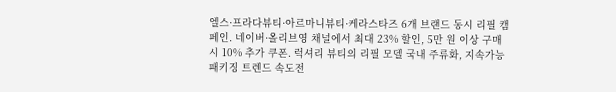엘스·프라다뷰티·아르마니뷰티·케라스타즈 6개 브랜드 동시 리필 캠페인. 네이버·올리브영 채널에서 최대 23% 할인, 5만 원 이상 구매 시 10% 추가 쿠폰. 럭셔리 뷰티의 리필 모델 국내 주류화, 지속가능 패키징 트렌드 속도전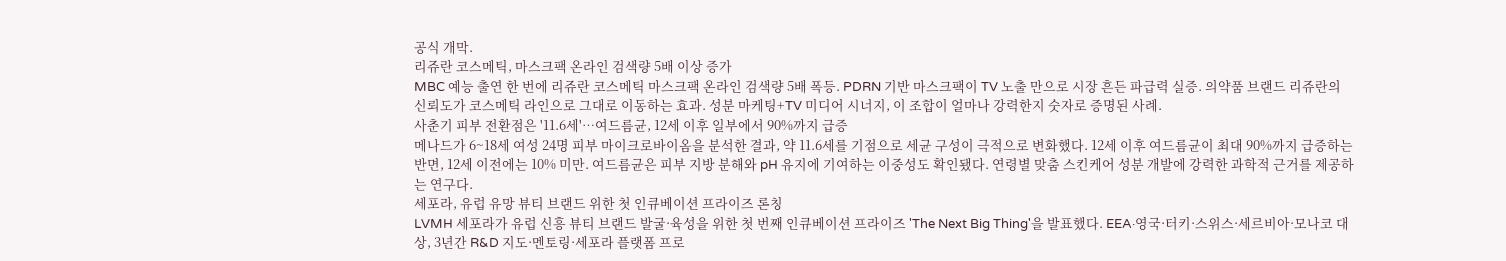공식 개막.
리쥬란 코스메틱, 마스크팩 온라인 검색량 5배 이상 증가
MBC 예능 출연 한 번에 리쥬란 코스메틱 마스크팩 온라인 검색량 5배 폭등. PDRN 기반 마스크팩이 TV 노출 만으로 시장 흔든 파급력 실증. 의약품 브랜드 리쥬란의 신뢰도가 코스메틱 라인으로 그대로 이동하는 효과. 성분 마케팅+TV 미디어 시너지, 이 조합이 얼마나 강력한지 숫자로 증명된 사례.
사춘기 피부 전환점은 '11.6세'…여드름균, 12세 이후 일부에서 90%까지 급증
메나드가 6~18세 여성 24명 피부 마이크로바이옴을 분석한 결과, 약 11.6세를 기점으로 세균 구성이 극적으로 변화했다. 12세 이후 여드름균이 최대 90%까지 급증하는 반면, 12세 이전에는 10% 미만. 여드름균은 피부 지방 분해와 pH 유지에 기여하는 이중성도 확인됐다. 연령별 맞춤 스킨케어 성분 개발에 강력한 과학적 근거를 제공하는 연구다.
세포라, 유럽 유망 뷰티 브랜드 위한 첫 인큐베이션 프라이즈 론칭
LVMH 세포라가 유럽 신흥 뷰티 브랜드 발굴·육성을 위한 첫 번째 인큐베이션 프라이즈 'The Next Big Thing'을 발표했다. EEA·영국·터키·스위스·세르비아·모나코 대상, 3년간 R&D 지도·멘토링·세포라 플랫폼 프로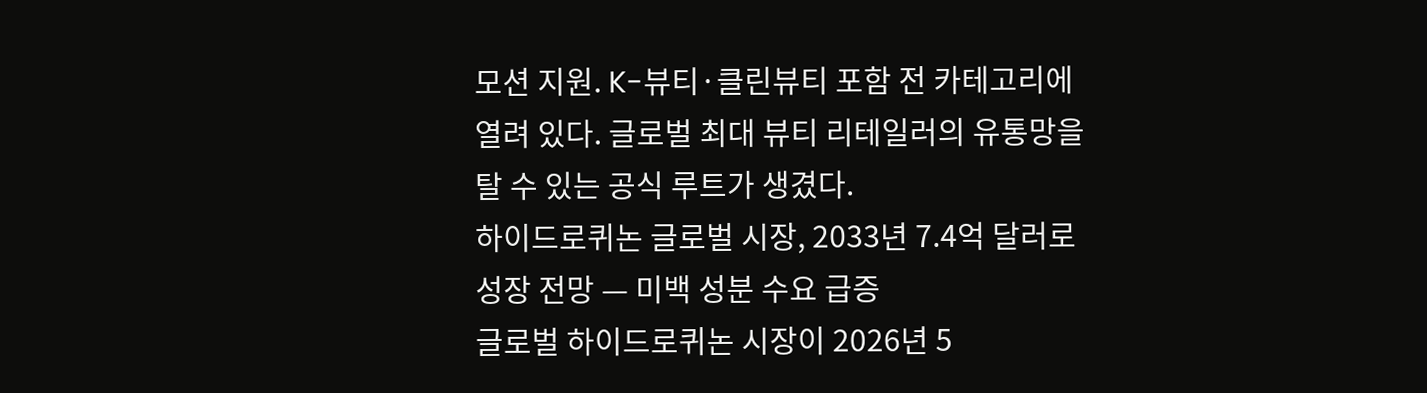모션 지원. K-뷰티·클린뷰티 포함 전 카테고리에 열려 있다. 글로벌 최대 뷰티 리테일러의 유통망을 탈 수 있는 공식 루트가 생겼다.
하이드로퀴논 글로벌 시장, 2033년 7.4억 달러로 성장 전망 — 미백 성분 수요 급증
글로벌 하이드로퀴논 시장이 2026년 5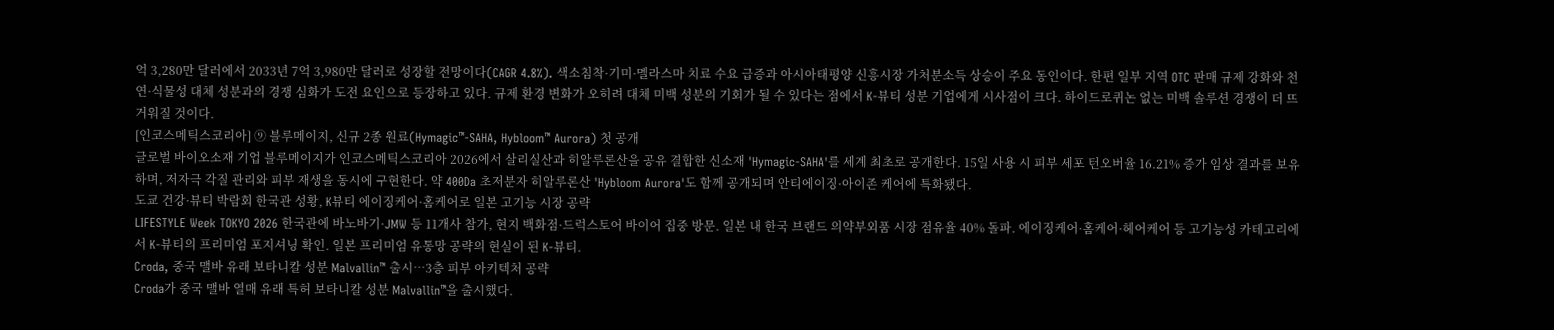억 3,280만 달러에서 2033년 7억 3,980만 달러로 성장할 전망이다(CAGR 4.8%). 색소침착·기미·멜라스마 치료 수요 급증과 아시아태평양 신흥시장 가처분소득 상승이 주요 동인이다. 한편 일부 지역 OTC 판매 규제 강화와 천연·식물성 대체 성분과의 경쟁 심화가 도전 요인으로 등장하고 있다. 규제 환경 변화가 오히려 대체 미백 성분의 기회가 될 수 있다는 점에서 K-뷰티 성분 기업에게 시사점이 크다. 하이드로퀴논 없는 미백 솔루션 경쟁이 더 뜨거워질 것이다.
[인코스메틱스코리아] ⑨ 블루메이지, 신규 2종 원료(Hymagic™-SAHA, Hybloom™ Aurora) 첫 공개
글로벌 바이오소재 기업 블루메이지가 인코스메틱스코리아 2026에서 살리실산과 히알루론산을 공유 결합한 신소재 'Hymagic-SAHA'를 세계 최초로 공개한다. 15일 사용 시 피부 세포 턴오버율 16.21% 증가 임상 결과를 보유하며, 저자극 각질 관리와 피부 재생을 동시에 구현한다. 약 400Da 초저분자 히알루론산 'Hybloom Aurora'도 함께 공개되며 안티에이징·아이존 케어에 특화됐다.
도쿄 건강·뷰티 박람회 한국관 성황, K뷰티 에이징케어·홈케어로 일본 고기능 시장 공략
LIFESTYLE Week TOKYO 2026 한국관에 바노바기·JMW 등 11개사 참가, 현지 백화점·드럭스토어 바이어 집중 방문. 일본 내 한국 브랜드 의약부외품 시장 점유율 40% 돌파. 에이징케어·홈케어·헤어케어 등 고기능성 카테고리에서 K-뷰티의 프리미엄 포지셔닝 확인. 일본 프리미엄 유통망 공략의 현실이 된 K-뷰티.
Croda, 중국 맬바 유래 보타니칼 성분 Malvallin™ 출시…3층 피부 아키텍처 공략
Croda가 중국 맬바 열매 유래 특허 보타니칼 성분 Malvallin™을 출시했다.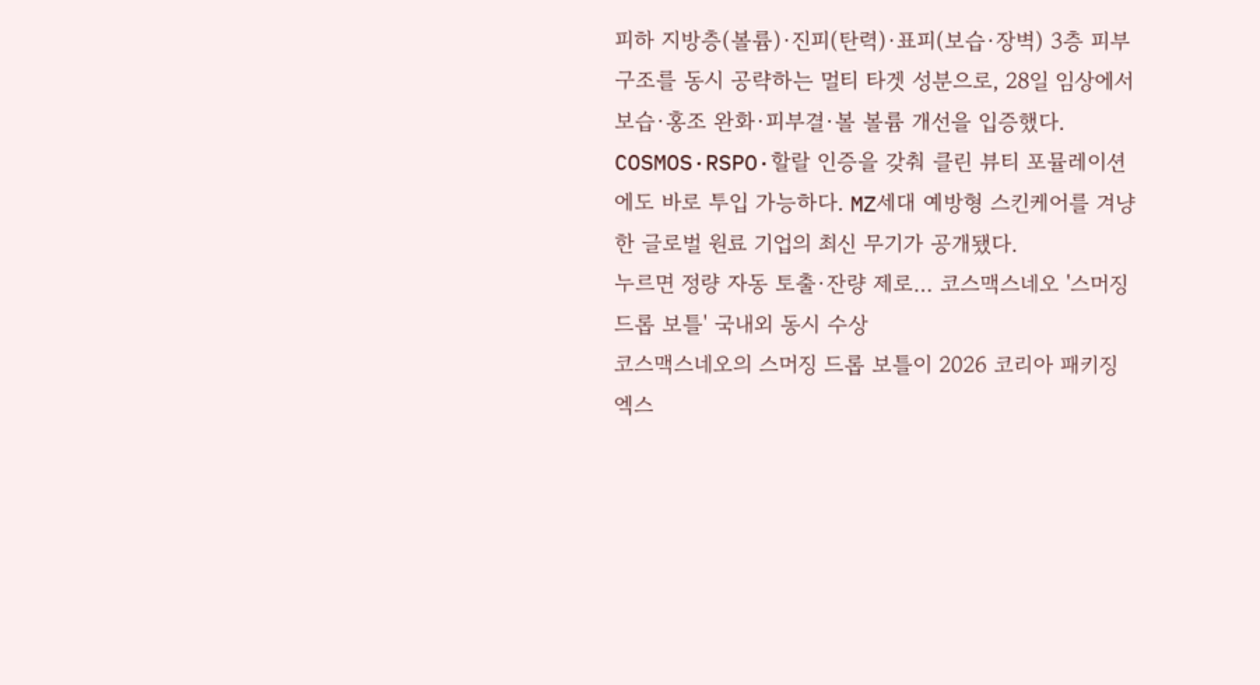피하 지방층(볼륨)·진피(탄력)·표피(보습·장벽) 3층 피부 구조를 동시 공략하는 멀티 타겟 성분으로, 28일 임상에서 보습·홍조 완화·피부결·볼 볼륨 개선을 입증했다. COSMOS·RSPO·할랄 인증을 갖춰 클린 뷰티 포뮬레이션에도 바로 투입 가능하다. MZ세대 예방형 스킨케어를 겨냥한 글로벌 원료 기업의 최신 무기가 공개됐다.
누르면 정량 자동 토출·잔량 제로… 코스맥스네오 '스머징 드롭 보틀' 국내외 동시 수상
코스맥스네오의 스머징 드롭 보틀이 2026 코리아 패키징 엑스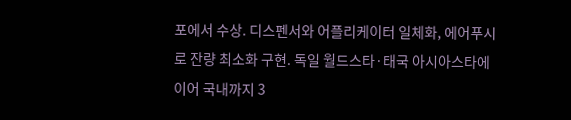포에서 수상. 디스펜서와 어플리케이터 일체화, 에어푸시로 잔량 최소화 구현. 독일 월드스타·태국 아시아스타에 이어 국내까지 3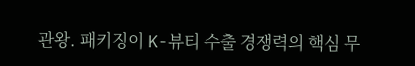관왕. 패키징이 K-뷰티 수출 경쟁력의 핵심 무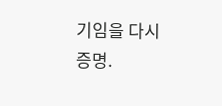기임을 다시 증명.